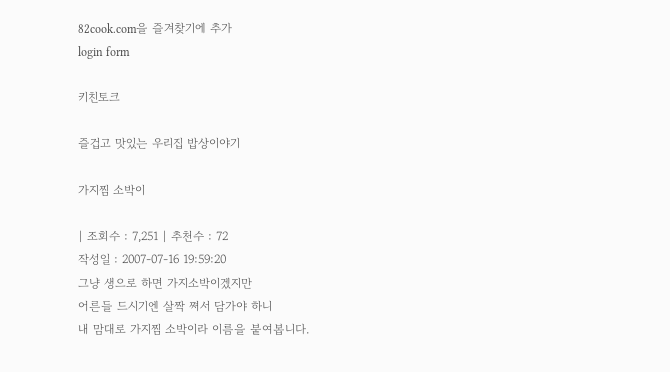82cook.com을 즐겨찾기에 추가
login form

키친토크

즐겁고 맛있는 우리집 밥상이야기

가지찜 소박이

| 조회수 : 7,251 | 추천수 : 72
작성일 : 2007-07-16 19:59:20
그냥 생으로 하면 가지소박이겠지만
어른들 드시기엔 살짝 쪄서 담가야 하니
내 맘대로 가지찜 소박이라 이름을 붙여봅니다.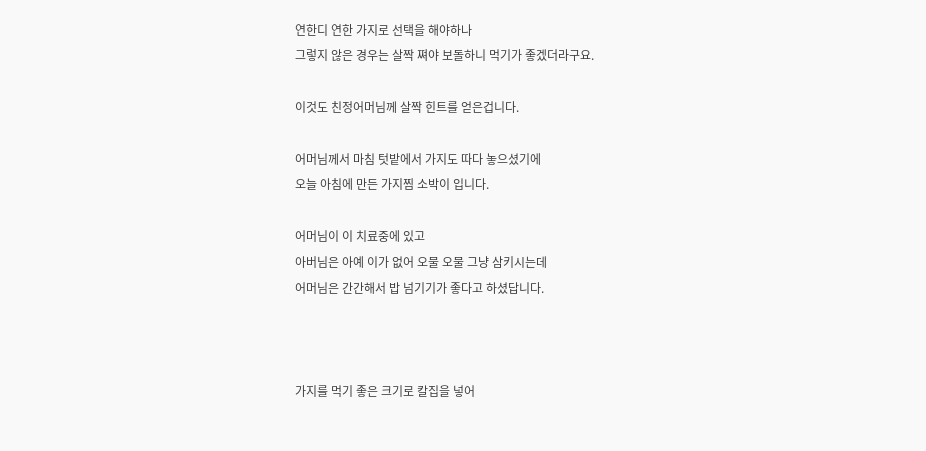연한디 연한 가지로 선택을 해야하나
그렇지 않은 경우는 살짝 쪄야 보돌하니 먹기가 좋겠더라구요.

이것도 친정어머님께 살짝 힌트를 얻은겁니다.

어머님께서 마침 텃밭에서 가지도 따다 놓으셨기에
오늘 아침에 만든 가지찜 소박이 입니다.

어머님이 이 치료중에 있고
아버님은 아예 이가 없어 오물 오물 그냥 삼키시는데
어머님은 간간해서 밥 넘기기가 좋다고 하셨답니다.



가지를 먹기 좋은 크기로 칼집을 넣어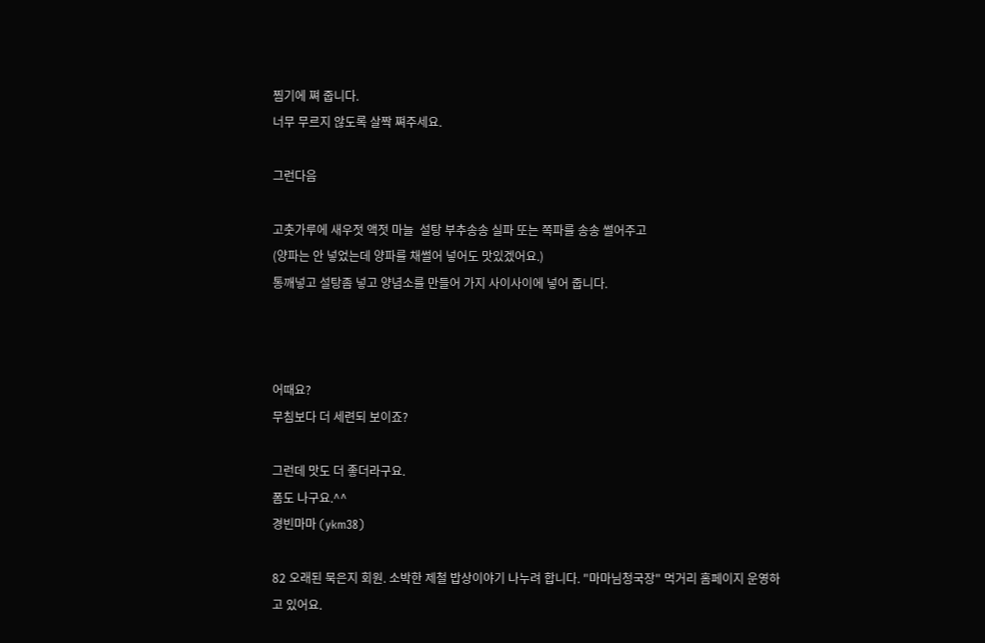찜기에 쪄 줍니다.
너무 무르지 않도록 살짝 쪄주세요.

그런다음

고춧가루에 새우젓 액젓 마늘  설탕 부추송송 실파 또는 쪽파를 송송 썰어주고
(양파는 안 넣었는데 양파를 채썰어 넣어도 맛있겠어요.)
통깨넣고 설탕좀 넣고 양념소를 만들어 가지 사이사이에 넣어 줍니다.



어때요?
무침보다 더 세련되 보이죠?

그런데 맛도 더 좋더라구요.
폼도 나구요.^^
경빈마마 (ykm38)

82 오래된 묵은지 회원. 소박한 제철 밥상이야기 나누려 합니다. "마마님청국장" 먹거리 홈페이지 운영하고 있어요.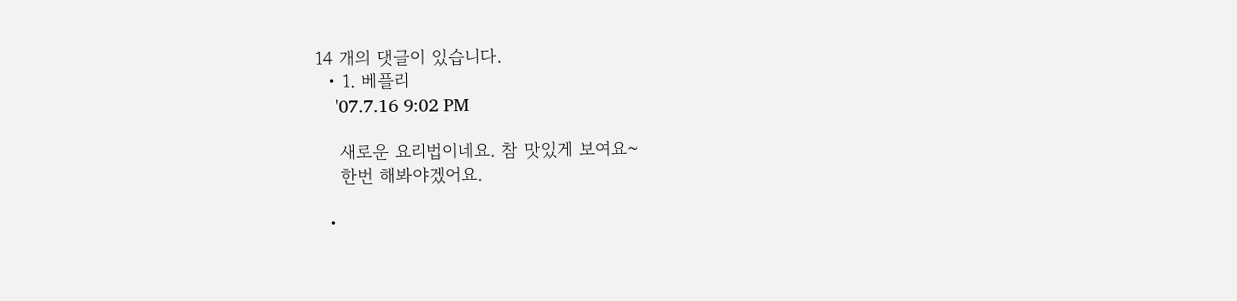14 개의 댓글이 있습니다.
  • 1. 베플리
    '07.7.16 9:02 PM

    새로운 요리법이네요. 참 맛있게 보여요~
    한번 해봐야겠어요.

  •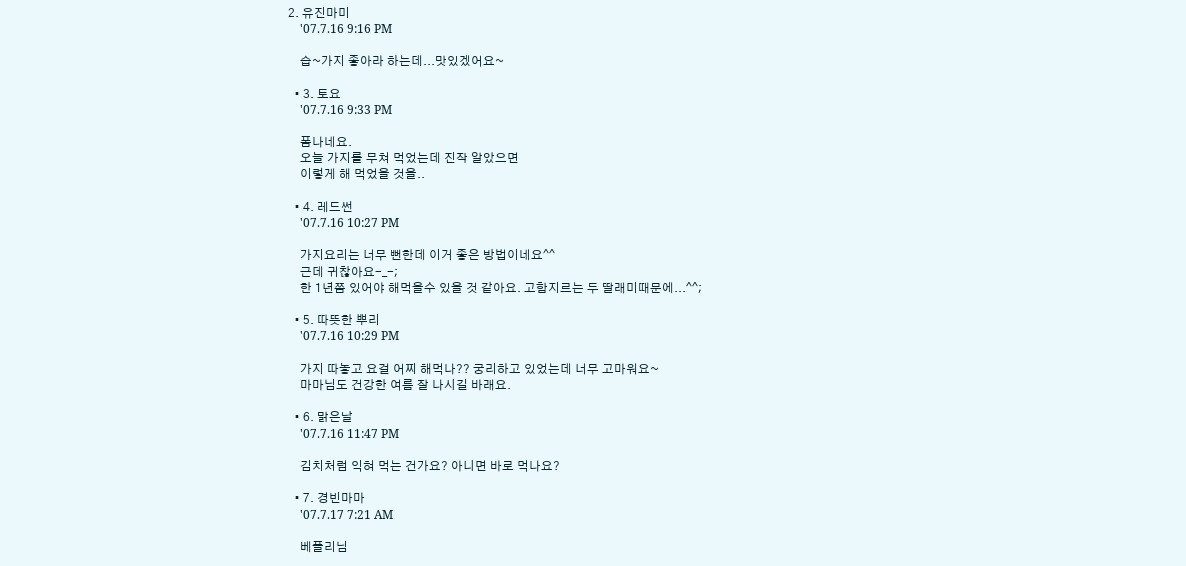2. 유진마미
    '07.7.16 9:16 PM

    습~가지 좋아라 하는데...맛있겠어요~

  • 3. 토요
    '07.7.16 9:33 PM

    폼나네요.
    오늘 가지를 무쳐 먹었는데 진작 알았으면
    이렇게 해 먹었을 것을..

  • 4. 레드썬
    '07.7.16 10:27 PM

    가지요리는 너무 뻔한데 이거 좋은 방법이네요^^
    근데 귀찮아요-_-;
    한 1년쯤 있어야 해먹을수 있을 것 같아요. 고함지르는 두 딸래미때문에...^^;

  • 5. 따뜻한 뿌리
    '07.7.16 10:29 PM

    가지 따놓고 요걸 어찌 해먹나?? 궁리하고 있었는데 너무 고마워요~
    마마님도 건강한 여름 잘 나시길 바래요.

  • 6. 맑은날
    '07.7.16 11:47 PM

    김치처럼 익혀 먹는 건가요? 아니면 바로 먹나요?

  • 7. 경빈마마
    '07.7.17 7:21 AM

    베플리님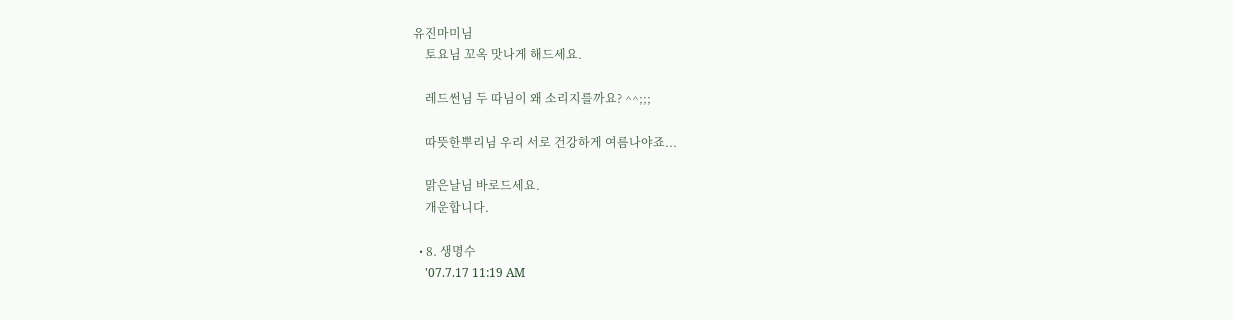유진마미님
    토요님 꼬옥 맛나게 해드세요.

    레드썬님 두 따님이 왜 소리지를까요? ^^;;;

    따뜻한뿌리님 우리 서로 건강하게 여름나야죠...

    맑은날님 바로드세요.
    개운합니다.

  • 8. 생명수
    '07.7.17 11:19 AM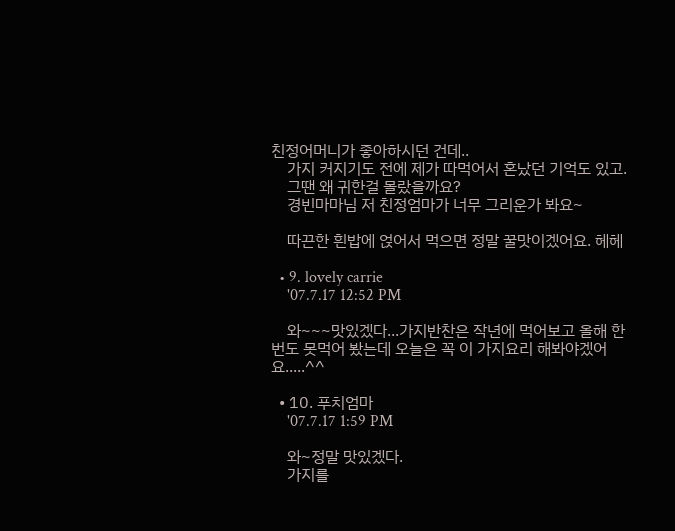친정어머니가 좋아하시던 건데..
    가지 커지기도 전에 제가 따먹어서 혼났던 기억도 있고.
    그땐 왜 귀한걸 몰랐을까요?
    경빈마마님 저 친정엄마가 너무 그리운가 봐요~

    따끈한 흰밥에 얹어서 먹으면 정말 꿀맛이겠어요. 헤헤

  • 9. lovely carrie
    '07.7.17 12:52 PM

    와~~~맛있겠다...가지반찬은 작년에 먹어보고 올해 한번도 못먹어 봤는데 오늘은 꼭 이 가지요리 해봐야겠어요.....^^

  • 10. 푸치엄마
    '07.7.17 1:59 PM

    와~정말 맛있겠다.
    가지를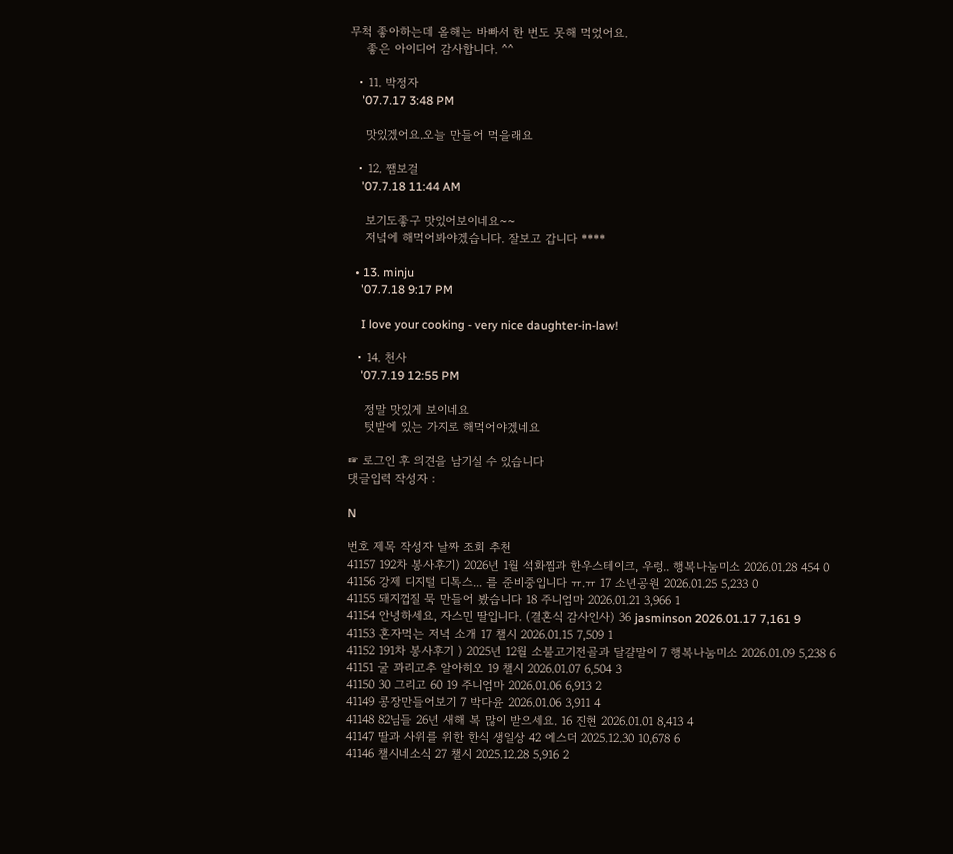무척 좋아하는데 올해는 바빠서 한 번도 못해 먹었어요.
    좋은 아이디어 감사합니다. ^^

  • 11. 박정자
    '07.7.17 3:48 PM

    맛있겠어요.오늘 만들어 먹을래요

  • 12. 쨈보걸
    '07.7.18 11:44 AM

    보기도좋구 맛있어보이네요~~
    저녘에 해먹어봐야겠습니다. 잘보고 갑니다 ****

  • 13. minju
    '07.7.18 9:17 PM

    I love your cooking - very nice daughter-in-law!

  • 14. 천사
    '07.7.19 12:55 PM

    정말 맛있게 보이네요
    텃밭에 있는 가지로 해먹어야겠네요

☞ 로그인 후 의견을 남기실 수 있습니다
댓글입력 작성자 :

N

번호 제목 작성자 날짜 조회 추천
41157 192차 봉사후기) 2026년 1월 석화찜과 한우스테이크, 우렁.. 행복나눔미소 2026.01.28 454 0
41156 강제 디지털 디톡스... 를 준비중입니다 ㅠ.ㅠ 17 소년공원 2026.01.25 5,233 0
41155 돼지껍질 묵 만들어 봤습니다 18 주니엄마 2026.01.21 3,966 1
41154 안녕하세요, 자스민 딸입니다. (결혼식 감사인사) 36 jasminson 2026.01.17 7,161 9
41153 혼자먹는 저녁 소개 17 챌시 2026.01.15 7,509 1
41152 191차 봉사후기 ) 2025년 12월 소불고기전골과 달걀말이 7 행복나눔미소 2026.01.09 5,238 6
41151 굴 꽈리고추 알아히오 19 챌시 2026.01.07 6,504 3
41150 30 그리고 60 19 주니엄마 2026.01.06 6,913 2
41149 콩장만들어보기 7 박다윤 2026.01.06 3,911 4
41148 82님들 26년 새해 복 많이 받으세요. 16 진현 2026.01.01 8,413 4
41147 딸과 사위를 위한 한식 생일상 42 에스더 2025.12.30 10,678 6
41146 챌시네소식 27 챌시 2025.12.28 5,916 2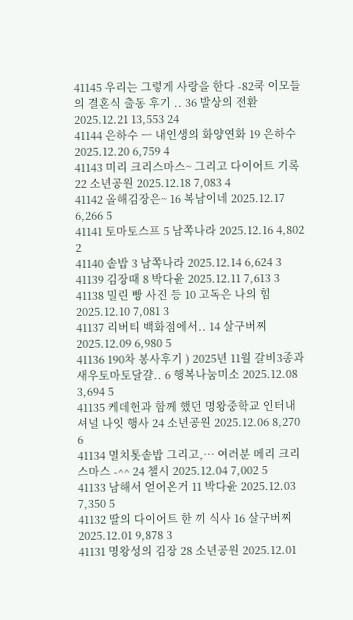41145 우리는 그렇게 사랑을 한다 -82쿡 이모들의 결혼식 출동 후기 .. 36 발상의 전환 2025.12.21 13,553 24
41144 은하수 ㅡ 내인생의 화양연화 19 은하수 2025.12.20 6,759 4
41143 미리 크리스마스~ 그리고 다이어트 기록 22 소년공원 2025.12.18 7,083 4
41142 올해김장은~ 16 복남이네 2025.12.17 6,266 5
41141 토마토스프 5 남쪽나라 2025.12.16 4,802 2
41140 솥밥 3 남쪽나라 2025.12.14 6,624 3
41139 김장때 8 박다윤 2025.12.11 7,613 3
41138 밀린 빵 사진 등 10 고독은 나의 힘 2025.12.10 7,081 3
41137 리버티 백화점에서.. 14 살구버찌 2025.12.09 6,980 5
41136 190차 봉사후기 ) 2025년 11월 갈비3종과 새우토마토달걀.. 6 행복나눔미소 2025.12.08 3,694 5
41135 케데헌과 함께 했던 명왕중학교 인터내셔널 나잇 행사 24 소년공원 2025.12.06 8,270 6
41134 멸치톳솥밥 그리고,… 여러분 메리 크리스마스 -^^ 24 챌시 2025.12.04 7,002 5
41133 남해서 얻어온거 11 박다윤 2025.12.03 7,350 5
41132 딸의 다이어트 한 끼 식사 16 살구버찌 2025.12.01 9,878 3
41131 명왕성의 김장 28 소년공원 2025.12.01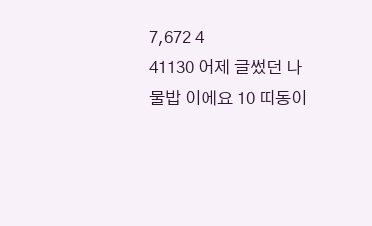7,672 4
41130 어제 글썼던 나물밥 이에요 10 띠동이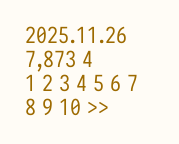2025.11.26 7,873 4
1 2 3 4 5 6 7 8 9 10 >>